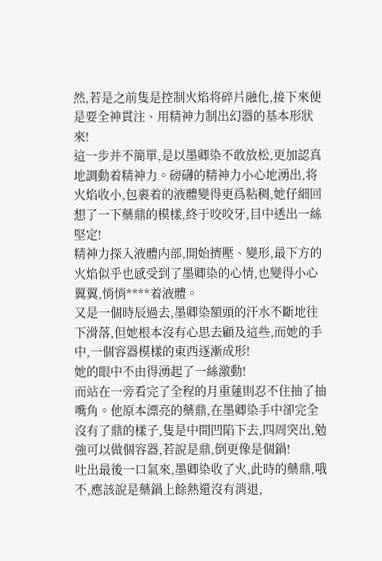然,若是之前隻是控制火焰将碎片融化,接下來便是要全神貫注、用精神力制出幻器的基本形狀來!
這一步并不簡單,是以墨卿染不敢放松,更加認真地調動着精神力。磅礴的精神力小心地湧出,将火焰收小,包裹着的液體變得更爲粘稠,她仔細回想了一下藥鼎的模樣,終于咬咬牙,目中透出一絲堅定!
精神力探入液體内部,開始擠壓、變形,最下方的火焰似乎也感受到了墨卿染的心情,也變得小心翼翼,悄悄****着液體。
又是一個時辰過去,墨卿染額頭的汗水不斷地往下滑落,但她根本沒有心思去顧及這些,而她的手中,一個容器模樣的東西逐漸成形!
她的眼中不由得湧起了一絲激動!
而站在一旁看完了全程的月重蓮則忍不住抽了抽嘴角。他原本漂亮的藥鼎,在墨卿染手中卻完全沒有了鼎的樣子,隻是中間凹陷下去,四周突出,勉強可以做個容器,若說是鼎,倒更像是個鍋!
吐出最後一口氣來,墨卿染收了火,此時的藥鼎,哦不,應該說是藥鍋上餘熱還沒有消退,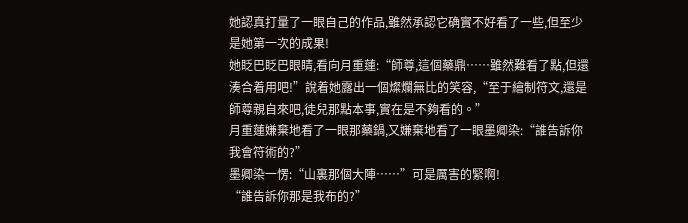她認真打量了一眼自己的作品,雖然承認它确實不好看了一些,但至少是她第一次的成果!
她眨巴眨巴眼睛,看向月重蓮:“師尊,這個藥鼎……雖然難看了點,但還湊合着用吧!”說着她露出一個燦爛無比的笑容,“至于繪制符文,還是師尊親自來吧,徒兒那點本事,實在是不夠看的。”
月重蓮嫌棄地看了一眼那藥鍋,又嫌棄地看了一眼墨卿染:“誰告訴你我會符術的?”
墨卿染一愣:“山裏那個大陣……”可是厲害的緊啊!
“誰告訴你那是我布的?”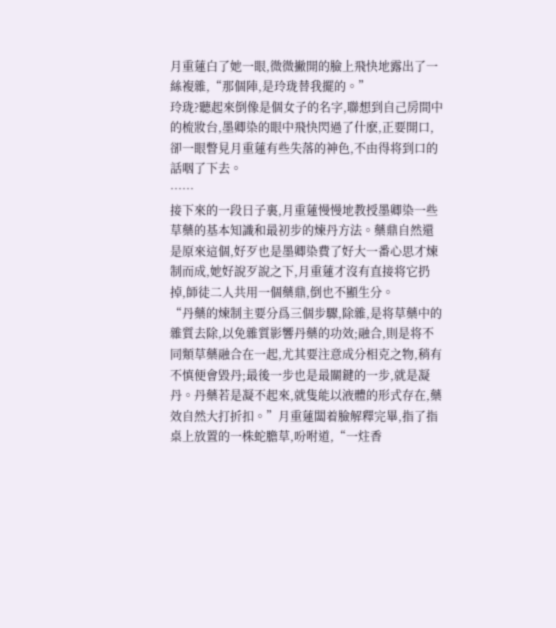月重蓮白了她一眼,微微撇開的臉上飛快地露出了一絲複雜,“那個陣,是玲珑替我擺的。”
玲珑?聽起來倒像是個女子的名字,聯想到自己房間中的梳妝台,墨卿染的眼中飛快閃過了什麽,正要開口,卻一眼瞥見月重蓮有些失落的神色,不由得将到口的話咽了下去。
……
接下來的一段日子裏,月重蓮慢慢地教授墨卿染一些草藥的基本知識和最初步的煉丹方法。藥鼎自然還是原來這個,好歹也是墨卿染費了好大一番心思才煉制而成,她好說歹說之下,月重蓮才沒有直接将它扔掉,師徒二人共用一個藥鼎,倒也不顯生分。
“丹藥的煉制主要分爲三個步驟,除雜,是将草藥中的雜質去除,以免雜質影響丹藥的功效;融合,則是将不同類草藥融合在一起,尤其要注意成分相克之物,稍有不慎便會毀丹;最後一步也是最關鍵的一步,就是凝丹。丹藥若是凝不起來,就隻能以液體的形式存在,藥效自然大打折扣。”月重蓮闆着臉解釋完畢,指了指桌上放置的一株蛇膽草,吩咐道,“一炷香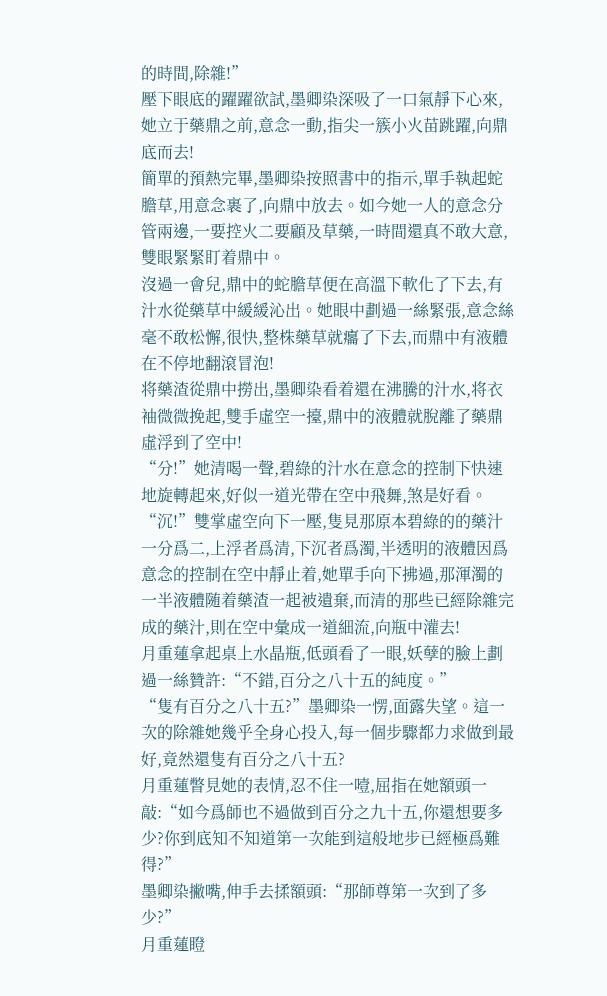的時間,除雜!”
壓下眼底的躍躍欲試,墨卿染深吸了一口氣靜下心來,她立于藥鼎之前,意念一動,指尖一簇小火苗跳躍,向鼎底而去!
簡單的預熱完畢,墨卿染按照書中的指示,單手執起蛇膽草,用意念裹了,向鼎中放去。如今她一人的意念分管兩邊,一要控火二要顧及草藥,一時間還真不敢大意,雙眼緊緊盯着鼎中。
沒過一會兒,鼎中的蛇膽草便在高溫下軟化了下去,有汁水從藥草中緩緩沁出。她眼中劃過一絲緊張,意念絲毫不敢松懈,很快,整株藥草就癟了下去,而鼎中有液體在不停地翻滾冒泡!
将藥渣從鼎中撈出,墨卿染看着還在沸騰的汁水,将衣袖微微挽起,雙手虛空一擡,鼎中的液體就脫離了藥鼎虛浮到了空中!
“分!”她清喝一聲,碧綠的汁水在意念的控制下快速地旋轉起來,好似一道光帶在空中飛舞,煞是好看。
“沉!”雙掌虛空向下一壓,隻見那原本碧綠的的藥汁一分爲二,上浮者爲清,下沉者爲濁,半透明的液體因爲意念的控制在空中靜止着,她單手向下拂過,那渾濁的一半液體随着藥渣一起被遺棄,而清的那些已經除雜完成的藥汁,則在空中彙成一道細流,向瓶中灌去!
月重蓮拿起桌上水晶瓶,低頭看了一眼,妖孽的臉上劃過一絲贊許:“不錯,百分之八十五的純度。”
“隻有百分之八十五?”墨卿染一愣,面露失望。這一次的除雜她幾乎全身心投入,每一個步驟都力求做到最好,竟然還隻有百分之八十五?
月重蓮瞥見她的表情,忍不住一噎,屈指在她額頭一敲:“如今爲師也不過做到百分之九十五,你還想要多少?你到底知不知道第一次能到這般地步已經極爲難得?”
墨卿染撇嘴,伸手去揉額頭:“那師尊第一次到了多少?”
月重蓮瞪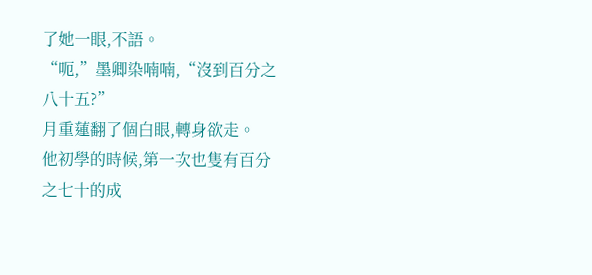了她一眼,不語。
“呃,”墨卿染喃喃,“沒到百分之八十五?”
月重蓮翻了個白眼,轉身欲走。
他初學的時候,第一次也隻有百分之七十的成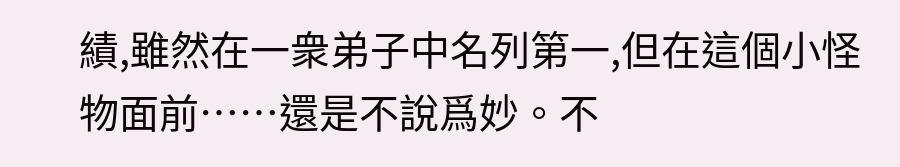績,雖然在一衆弟子中名列第一,但在這個小怪物面前……還是不說爲妙。不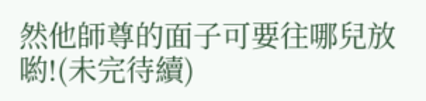然他師尊的面子可要往哪兒放喲!(未完待續)